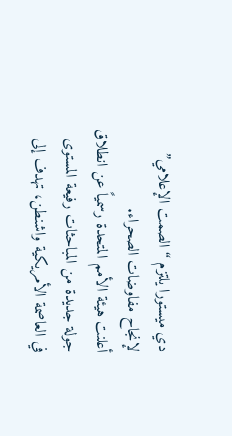دي ميستورا يلتزم “الصمت الإعلامي” لإنجاح مفاوضات الصحراء.
أعلنت هيئة الأمم المتحدة رسمياً عن انطلاق جولة جديدة من المباحثات رفيعة المستوى في العاصمة الأمريكية واشنطن، تهدف إلى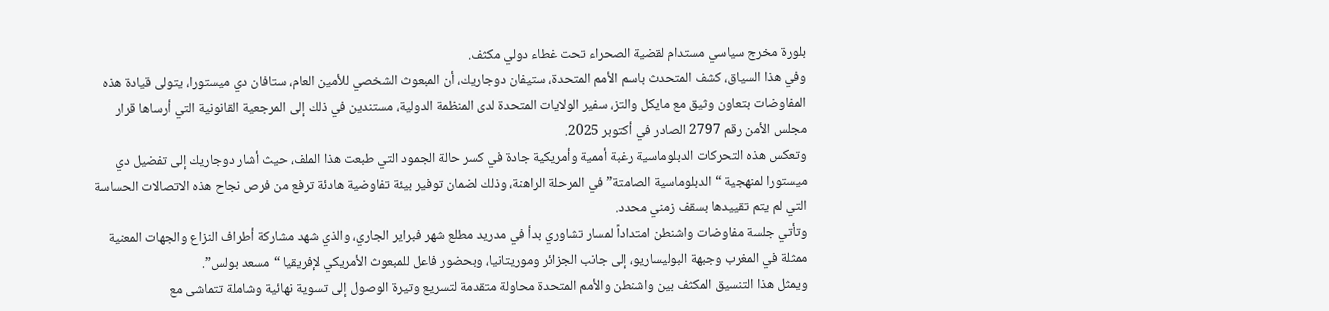بلورة مخرج سياسي مستدام لقضية الصحراء تحت غطاء دولي مكثف.
وفي هذا السياق، كشف المتحدث باسم الأمم المتحدة، ستيفان دوجاريك، أن المبعوث الشخصي للأمين العام، ستافان دي ميستورا، يتولى قيادة هذه المفاوضات بتعاون وثيق مع مايكل والتز، سفير الولايات المتحدة لدى المنظمة الدولية، مستندين في ذلك إلى المرجعية القانونية التي أرساها قرار مجلس الأمن رقم 2797 الصادر في أكتوبر 2025.
وتعكس هذه التحركات الدبلوماسية رغبة أممية وأمريكية جادة في كسر حالة الجمود التي طبعت هذا الملف، حيث أشار دوجاريك إلى تفضيل دي ميستورا لمنهجية “الدبلوماسية الصامتة” في المرحلة الراهنة، وذلك لضمان توفير بيئة تفاوضية هادئة ترفع من فرص نجاح هذه الاتصالات الحساسة التي لم يتم تقييدها بسقف زمني محدد.
وتأتي جلسة مفاوضات واشنطن امتداداً لمسار تشاوري بدأ في مدريد مطلع شهر فبراير الجاري، والذي شهد مشاركة أطراف النزاع والجهات المعنية ممثلة في المغرب وجبهة البوليساريو، إلى جانب الجزائر وموريتانيا، وبحضور فاعل للمبعوث الأمريكي لإفريقيا “مسعد بولس”.
ويمثل هذا التنسيق المكثف بين واشنطن والأمم المتحدة محاولة متقدمة لتسريع وتيرة الوصول إلى تسوية نهائية وشاملة تتماشى مع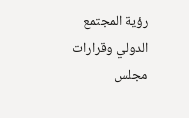رؤية المجتمع الدولي وقرارات مجلس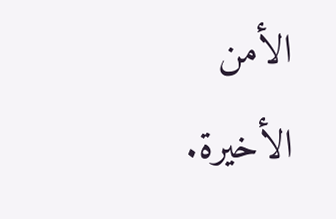الأمن الأخيرة.